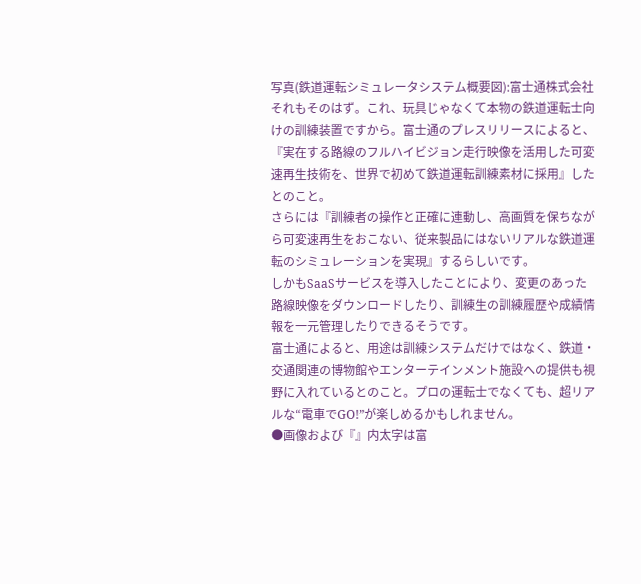写真(鉄道運転シミュレータシステム概要図):富士通株式会社
それもそのはず。これ、玩具じゃなくて本物の鉄道運転士向けの訓練装置ですから。富士通のプレスリリースによると、『実在する路線のフルハイビジョン走行映像を活用した可変速再生技術を、世界で初めて鉄道運転訓練素材に採用』したとのこと。
さらには『訓練者の操作と正確に連動し、高画質を保ちながら可変速再生をおこない、従来製品にはないリアルな鉄道運転のシミュレーションを実現』するらしいです。
しかもSaaSサービスを導入したことにより、変更のあった路線映像をダウンロードしたり、訓練生の訓練履歴や成績情報を一元管理したりできるそうです。
富士通によると、用途は訓練システムだけではなく、鉄道・交通関連の博物館やエンターテインメント施設への提供も視野に入れているとのこと。プロの運転士でなくても、超リアルな“電車でGO!”が楽しめるかもしれません。
●画像および『』内太字は富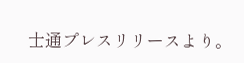士通プレスリリースより。